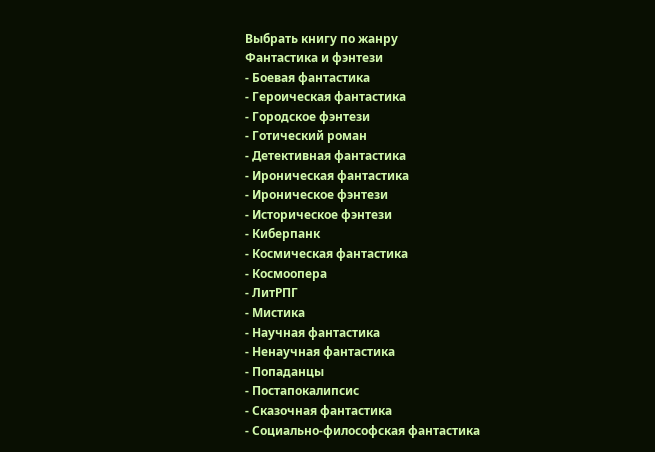Выбрать книгу по жанру
Фантастика и фэнтези
- Боевая фантастика
- Героическая фантастика
- Городское фэнтези
- Готический роман
- Детективная фантастика
- Ироническая фантастика
- Ироническое фэнтези
- Историческое фэнтези
- Киберпанк
- Космическая фантастика
- Космоопера
- ЛитРПГ
- Мистика
- Научная фантастика
- Ненаучная фантастика
- Попаданцы
- Постапокалипсис
- Сказочная фантастика
- Социально-философская фантастика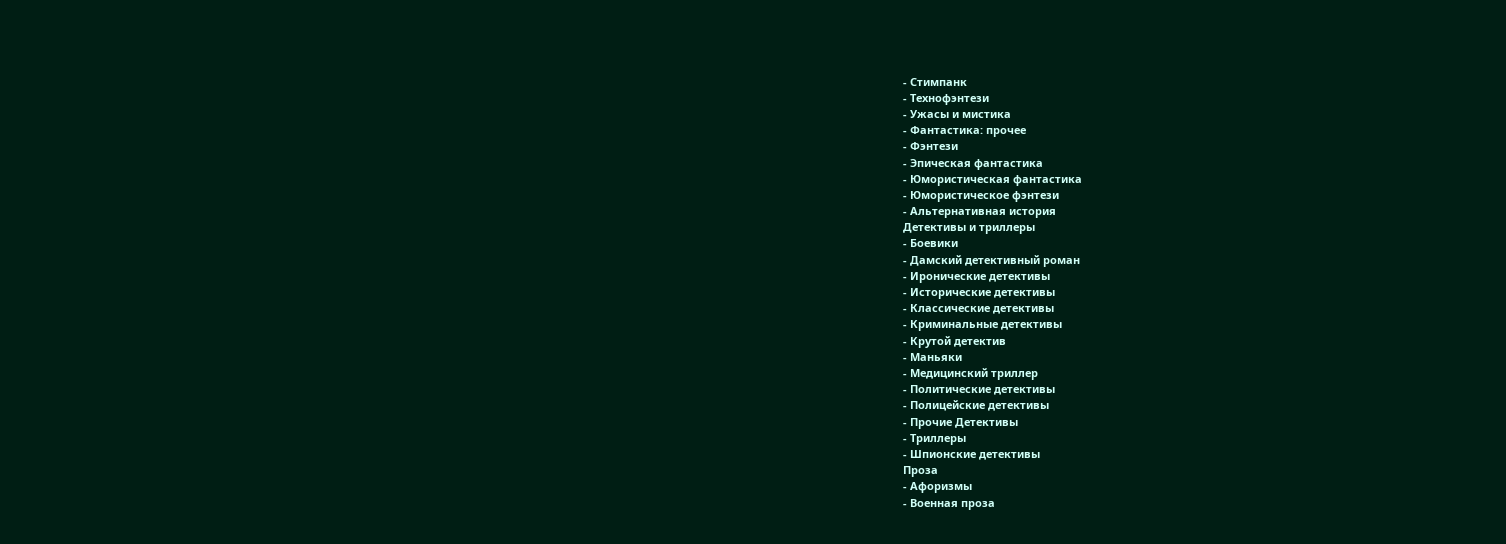- Стимпанк
- Технофэнтези
- Ужасы и мистика
- Фантастика: прочее
- Фэнтези
- Эпическая фантастика
- Юмористическая фантастика
- Юмористическое фэнтези
- Альтернативная история
Детективы и триллеры
- Боевики
- Дамский детективный роман
- Иронические детективы
- Исторические детективы
- Классические детективы
- Криминальные детективы
- Крутой детектив
- Маньяки
- Медицинский триллер
- Политические детективы
- Полицейские детективы
- Прочие Детективы
- Триллеры
- Шпионские детективы
Проза
- Афоризмы
- Военная проза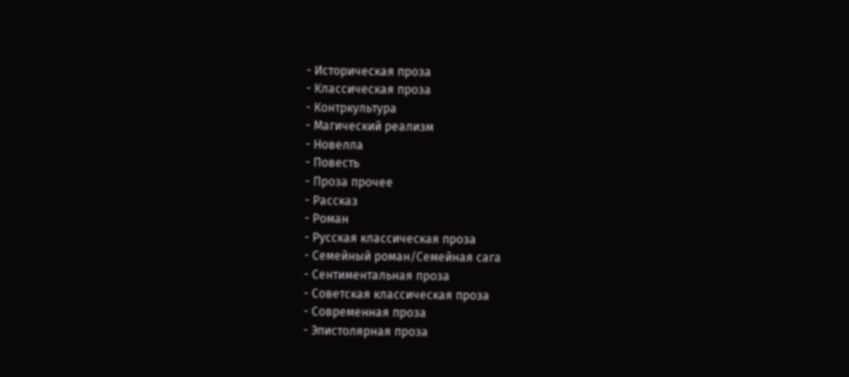- Историческая проза
- Классическая проза
- Контркультура
- Магический реализм
- Новелла
- Повесть
- Проза прочее
- Рассказ
- Роман
- Русская классическая проза
- Семейный роман/Семейная сага
- Сентиментальная проза
- Советская классическая проза
- Современная проза
- Эпистолярная проза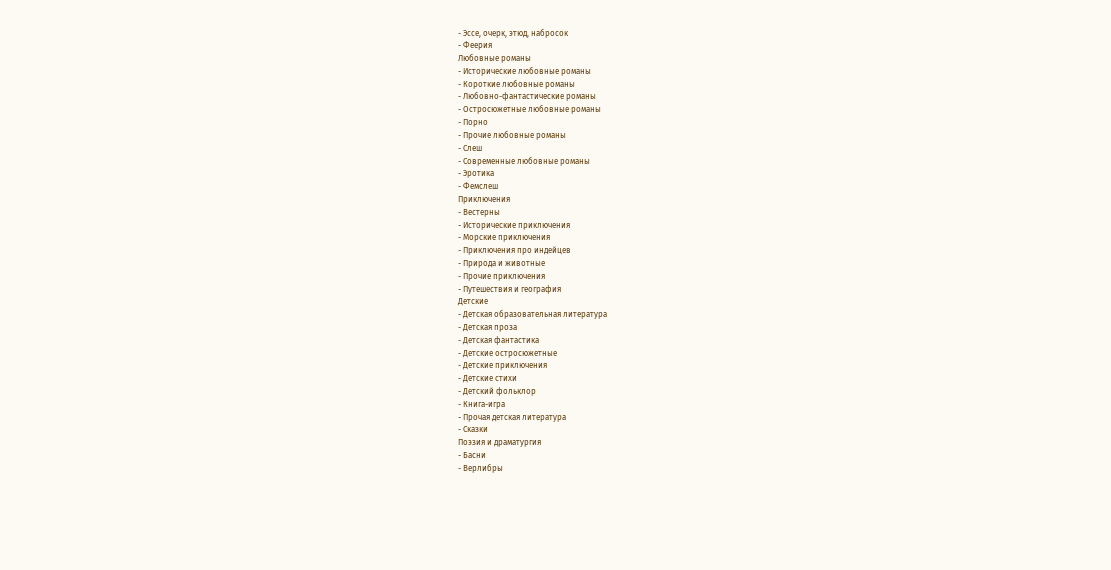- Эссе, очерк, этюд, набросок
- Феерия
Любовные романы
- Исторические любовные романы
- Короткие любовные романы
- Любовно-фантастические романы
- Остросюжетные любовные романы
- Порно
- Прочие любовные романы
- Слеш
- Современные любовные романы
- Эротика
- Фемслеш
Приключения
- Вестерны
- Исторические приключения
- Морские приключения
- Приключения про индейцев
- Природа и животные
- Прочие приключения
- Путешествия и география
Детские
- Детская образовательная литература
- Детская проза
- Детская фантастика
- Детские остросюжетные
- Детские приключения
- Детские стихи
- Детский фольклор
- Книга-игра
- Прочая детская литература
- Сказки
Поэзия и драматургия
- Басни
- Верлибры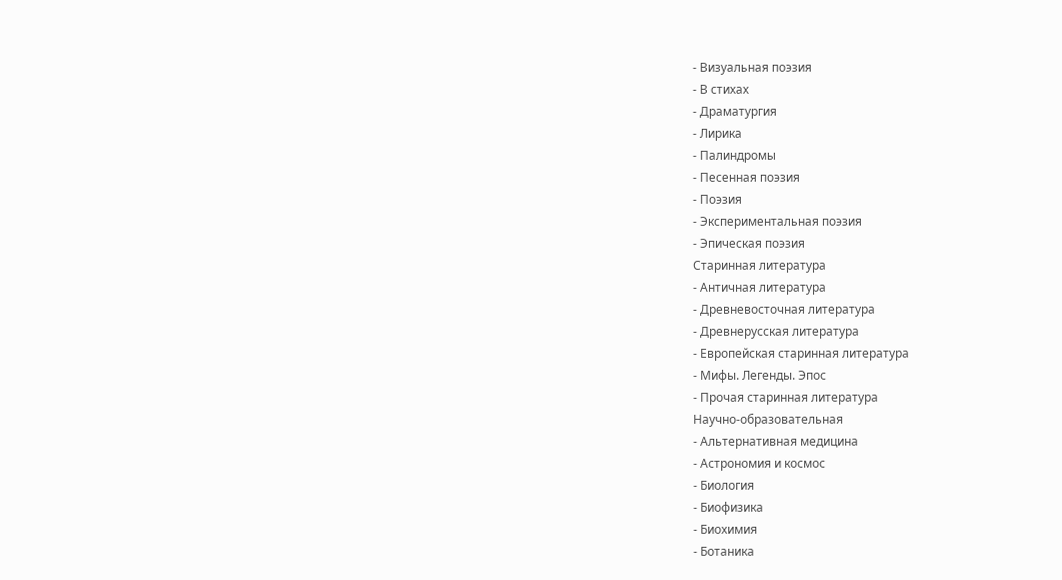- Визуальная поэзия
- В стихах
- Драматургия
- Лирика
- Палиндромы
- Песенная поэзия
- Поэзия
- Экспериментальная поэзия
- Эпическая поэзия
Старинная литература
- Античная литература
- Древневосточная литература
- Древнерусская литература
- Европейская старинная литература
- Мифы. Легенды. Эпос
- Прочая старинная литература
Научно-образовательная
- Альтернативная медицина
- Астрономия и космос
- Биология
- Биофизика
- Биохимия
- Ботаника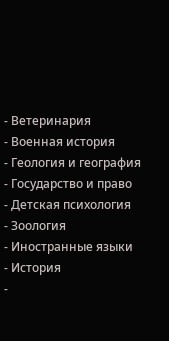- Ветеринария
- Военная история
- Геология и география
- Государство и право
- Детская психология
- Зоология
- Иностранные языки
- История
-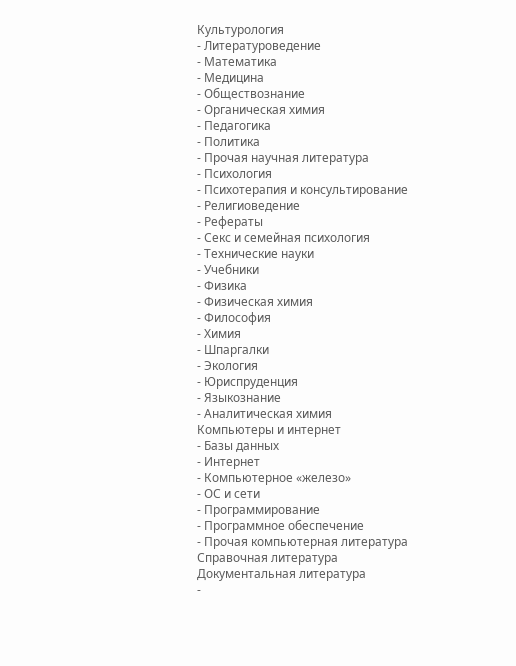Культурология
- Литературоведение
- Математика
- Медицина
- Обществознание
- Органическая химия
- Педагогика
- Политика
- Прочая научная литература
- Психология
- Психотерапия и консультирование
- Религиоведение
- Рефераты
- Секс и семейная психология
- Технические науки
- Учебники
- Физика
- Физическая химия
- Философия
- Химия
- Шпаргалки
- Экология
- Юриспруденция
- Языкознание
- Аналитическая химия
Компьютеры и интернет
- Базы данных
- Интернет
- Компьютерное «железо»
- ОС и сети
- Программирование
- Программное обеспечение
- Прочая компьютерная литература
Справочная литература
Документальная литература
-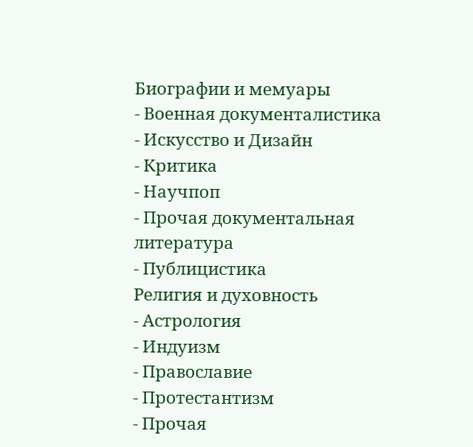Биографии и мемуары
- Военная документалистика
- Искусство и Дизайн
- Критика
- Научпоп
- Прочая документальная литература
- Публицистика
Религия и духовность
- Астрология
- Индуизм
- Православие
- Протестантизм
- Прочая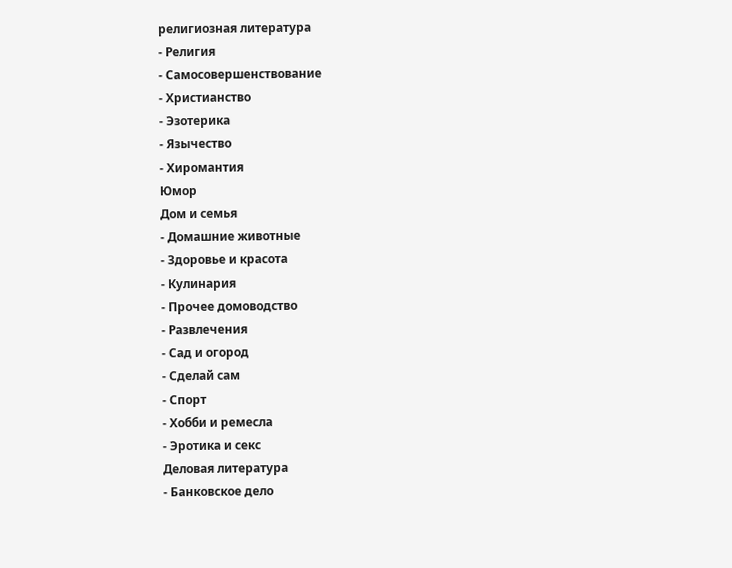религиозная литература
- Религия
- Самосовершенствование
- Христианство
- Эзотерика
- Язычество
- Хиромантия
Юмор
Дом и семья
- Домашние животные
- Здоровье и красота
- Кулинария
- Прочее домоводство
- Развлечения
- Сад и огород
- Сделай сам
- Спорт
- Хобби и ремесла
- Эротика и секс
Деловая литература
- Банковское дело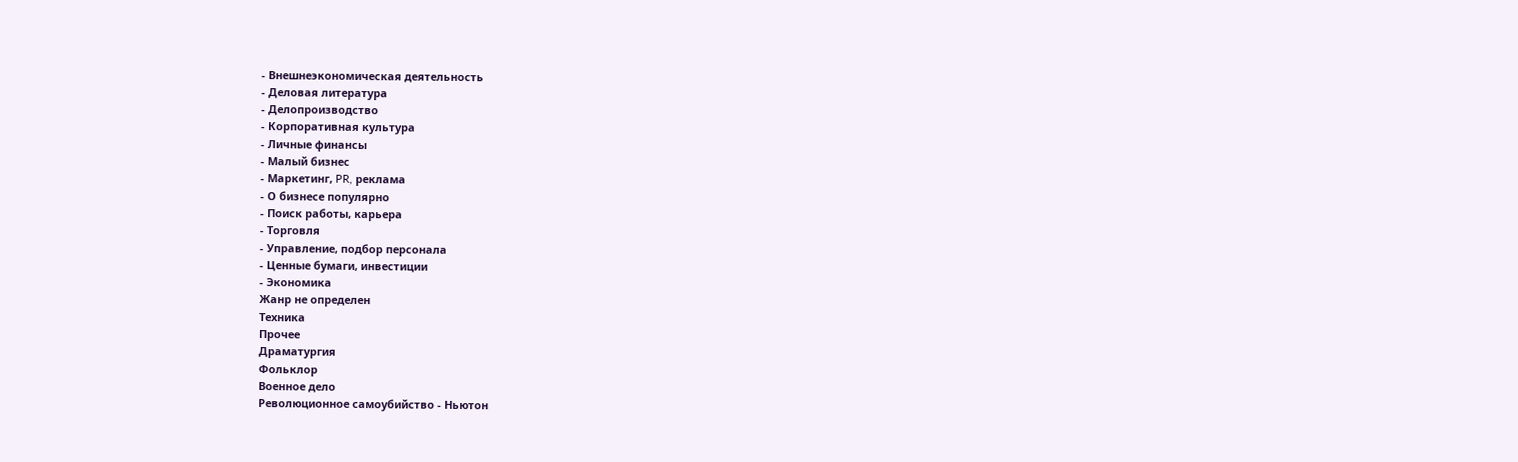- Внешнеэкономическая деятельность
- Деловая литература
- Делопроизводство
- Корпоративная культура
- Личные финансы
- Малый бизнес
- Маркетинг, PR, реклама
- О бизнесе популярно
- Поиск работы, карьера
- Торговля
- Управление, подбор персонала
- Ценные бумаги, инвестиции
- Экономика
Жанр не определен
Техника
Прочее
Драматургия
Фольклор
Военное дело
Революционное самоубийство - Ньютон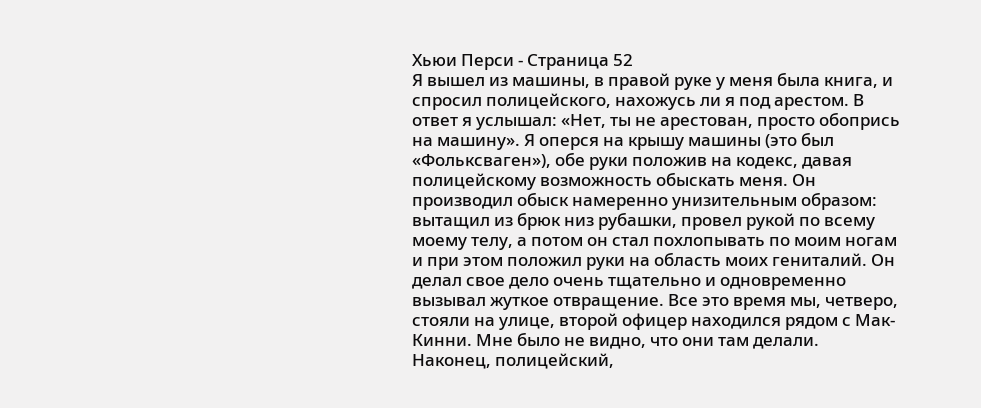Хьюи Перси - Страница 52
Я вышел из машины, в правой руке у меня была книга, и спросил полицейского, нахожусь ли я под арестом. В ответ я услышал: «Нет, ты не арестован, просто обопрись на машину». Я оперся на крышу машины (это был «Фольксваген»), обе руки положив на кодекс, давая полицейскому возможность обыскать меня. Он производил обыск намеренно унизительным образом: вытащил из брюк низ рубашки, провел рукой по всему моему телу, а потом он стал похлопывать по моим ногам и при этом положил руки на область моих гениталий. Он делал свое дело очень тщательно и одновременно вызывал жуткое отвращение. Все это время мы, четверо, стояли на улице, второй офицер находился рядом с Мак-Кинни. Мне было не видно, что они там делали.
Наконец, полицейский,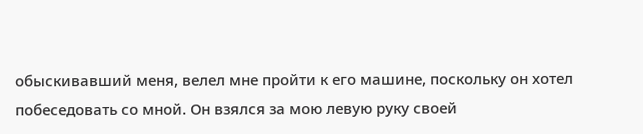обыскивавший меня, велел мне пройти к его машине, поскольку он хотел побеседовать со мной. Он взялся за мою левую руку своей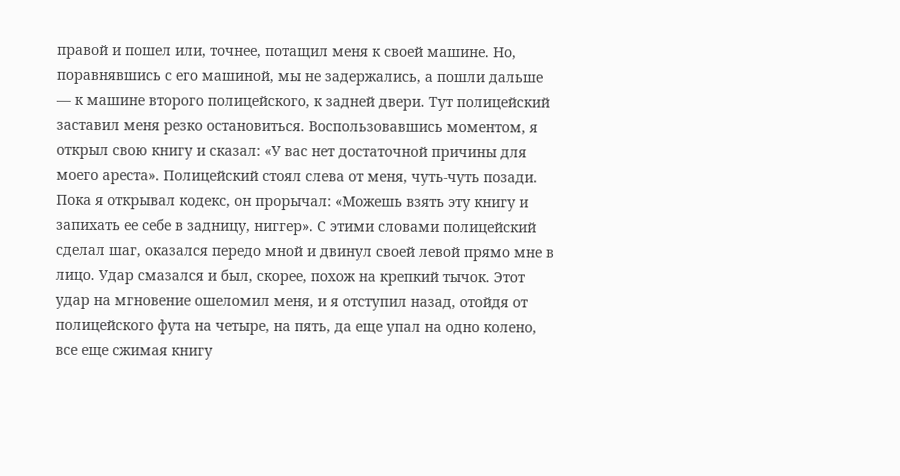правой и пошел или, точнее, потащил меня к своей машине. Но, поравнявшись с его машиной, мы не задержались, а пошли дальше — к машине второго полицейского, к задней двери. Тут полицейский заставил меня резко остановиться. Воспользовавшись моментом, я открыл свою книгу и сказал: «У вас нет достаточной причины для моего ареста». Полицейский стоял слева от меня, чуть-чуть позади. Пока я открывал кодекс, он прорычал: «Можешь взять эту книгу и запихать ее себе в задницу, ниггер». С этими словами полицейский сделал шаг, оказался передо мной и двинул своей левой прямо мне в лицо. Удар смазался и был, скорее, похож на крепкий тычок. Этот удар на мгновение ошеломил меня, и я отступил назад, отойдя от полицейского фута на четыре, на пять, да еще упал на одно колено, все еще сжимая книгу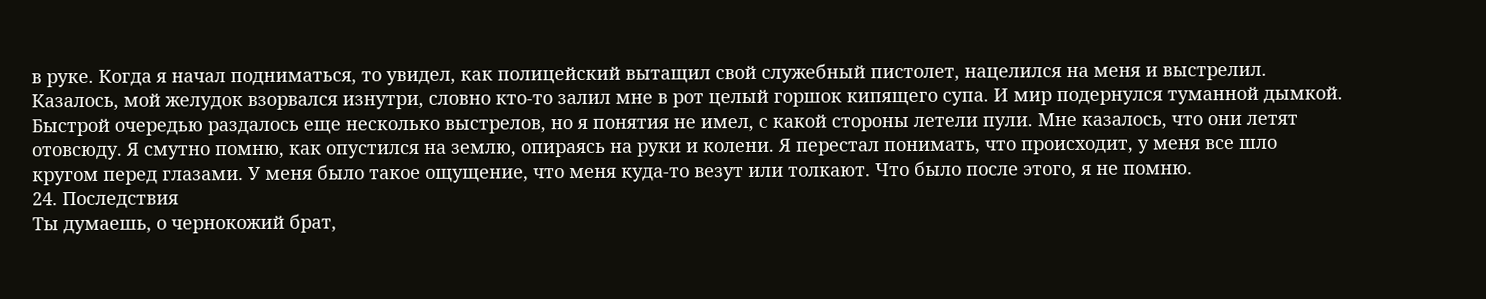в руке. Когда я начал подниматься, то увидел, как полицейский вытащил свой служебный пистолет, нацелился на меня и выстрелил. Казалось, мой желудок взорвался изнутри, словно кто-то залил мне в рот целый горшок кипящего супа. И мир подернулся туманной дымкой.
Быстрой очередью раздалось еще несколько выстрелов, но я понятия не имел, с какой стороны летели пули. Мне казалось, что они летят отовсюду. Я смутно помню, как опустился на землю, опираясь на руки и колени. Я перестал понимать, что происходит, у меня все шло кругом перед глазами. У меня было такое ощущение, что меня куда-то везут или толкают. Что было после этого, я не помню.
24. Последствия
Ты думаешь, о чернокожий брат,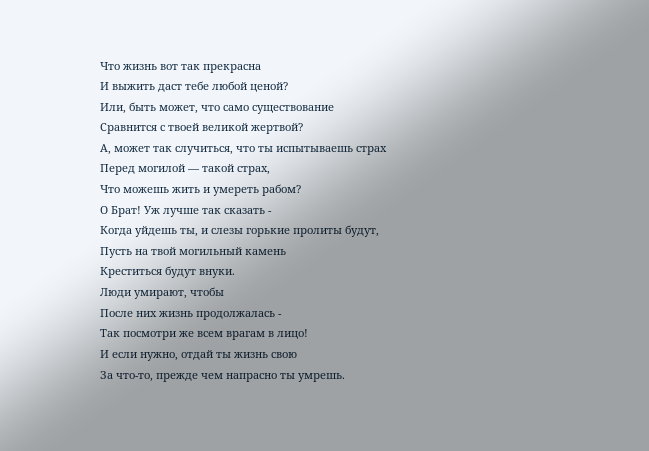Что жизнь вот так прекрасна
И выжить даст тебе любой ценой?
Или, быть может, что само существование
Сравнится с твоей великой жертвой?
А, может так случиться, что ты испытываешь страх
Перед могилой — такой страх,
Что можешь жить и умереть рабом?
О Брат! Уж лучше так сказать -
Когда уйдешь ты, и слезы горькие пролиты будут,
Пусть на твой могильный камень
Креститься будут внуки.
Люди умирают, чтобы
После них жизнь продолжалась -
Так посмотри же всем врагам в лицо!
И если нужно, отдай ты жизнь свою
За что-то, прежде чем напрасно ты умрешь.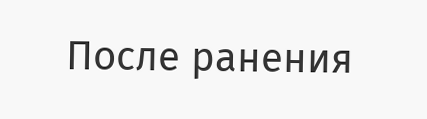После ранения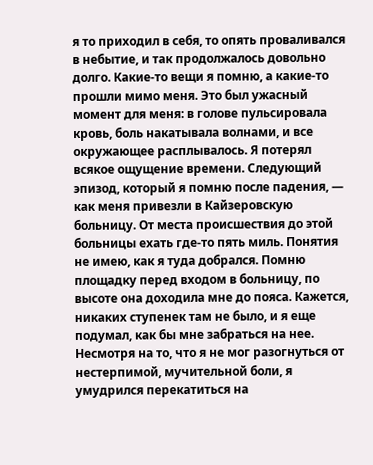я то приходил в себя, то опять проваливался в небытие, и так продолжалось довольно долго. Какие-то вещи я помню, а какие-то прошли мимо меня. Это был ужасный момент для меня: в голове пульсировала кровь, боль накатывала волнами, и все окружающее расплывалось. Я потерял всякое ощущение времени. Следующий эпизод, который я помню после падения, — как меня привезли в Кайзеровскую больницу. От места происшествия до этой больницы ехать где-то пять миль. Понятия не имею, как я туда добрался. Помню площадку перед входом в больницу, по высоте она доходила мне до пояса. Кажется, никаких ступенек там не было, и я еще подумал, как бы мне забраться на нее. Несмотря на то, что я не мог разогнуться от нестерпимой, мучительной боли, я умудрился перекатиться на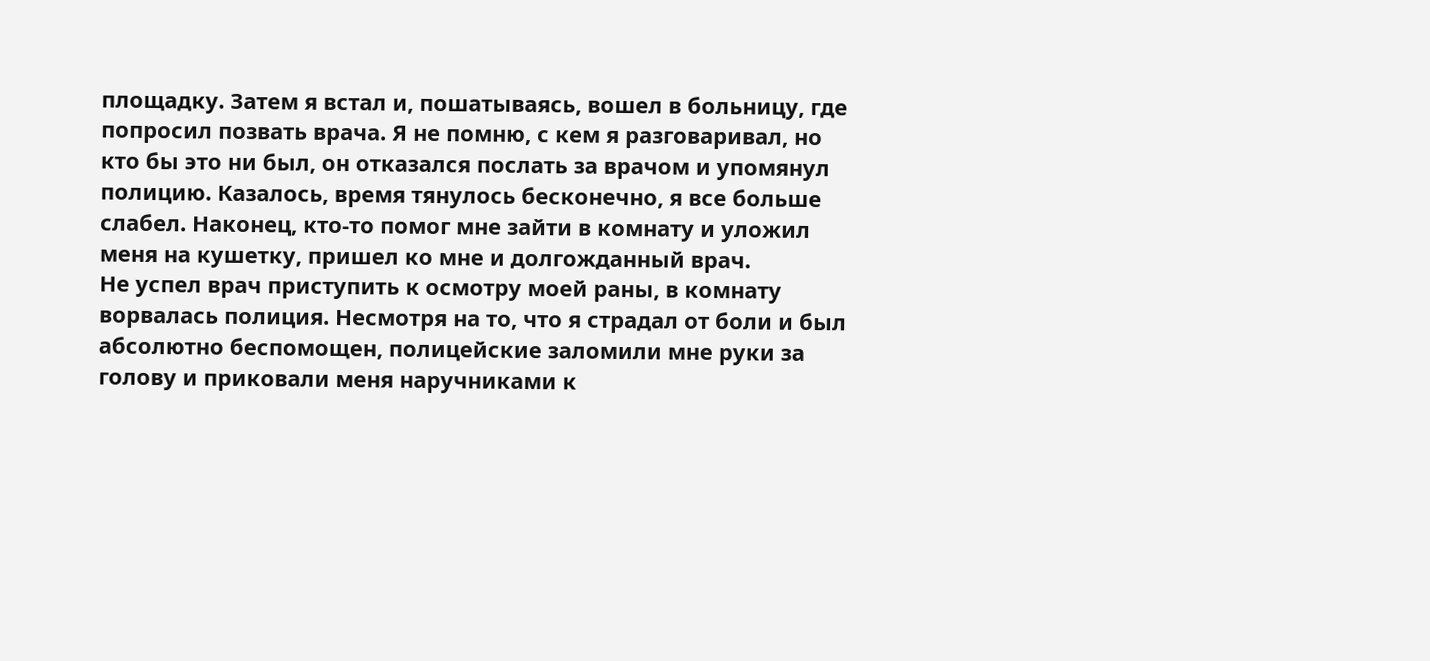площадку. Затем я встал и, пошатываясь, вошел в больницу, где попросил позвать врача. Я не помню, с кем я разговаривал, но кто бы это ни был, он отказался послать за врачом и упомянул полицию. Казалось, время тянулось бесконечно, я все больше слабел. Наконец, кто-то помог мне зайти в комнату и уложил меня на кушетку, пришел ко мне и долгожданный врач.
Не успел врач приступить к осмотру моей раны, в комнату ворвалась полиция. Несмотря на то, что я страдал от боли и был абсолютно беспомощен, полицейские заломили мне руки за голову и приковали меня наручниками к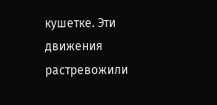кушетке. Эти движения растревожили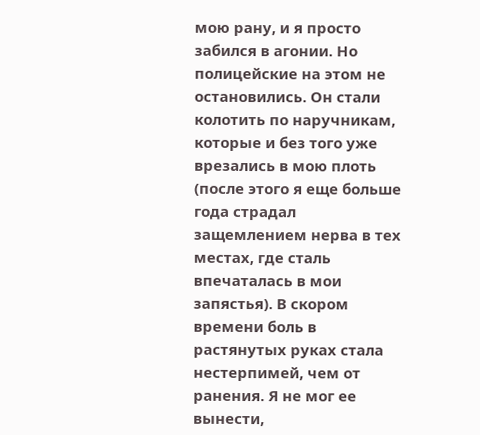мою рану, и я просто забился в агонии. Но полицейские на этом не остановились. Он стали колотить по наручникам, которые и без того уже врезались в мою плоть (после этого я еще больше года страдал защемлением нерва в тех местах, где сталь впечаталась в мои запястья). В скором времени боль в растянутых руках стала нестерпимей, чем от ранения. Я не мог ее вынести,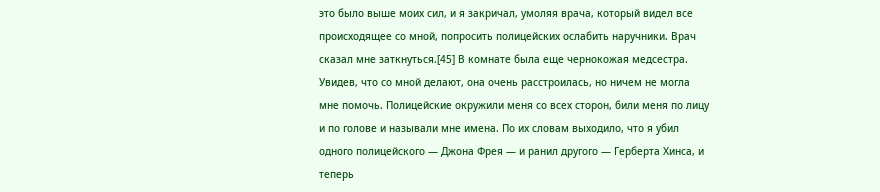это было выше моих сил, и я закричал, умоляя врача, который видел все происходящее со мной, попросить полицейских ослабить наручники. Врач сказал мне заткнуться.[45] В комнате была еще чернокожая медсестра. Увидев, что со мной делают, она очень расстроилась, но ничем не могла мне помочь. Полицейские окружили меня со всех сторон, били меня по лицу и по голове и называли мне имена. По их словам выходило, что я убил одного полицейского — Джона Фрея — и ранил другого — Герберта Хинса, и теперь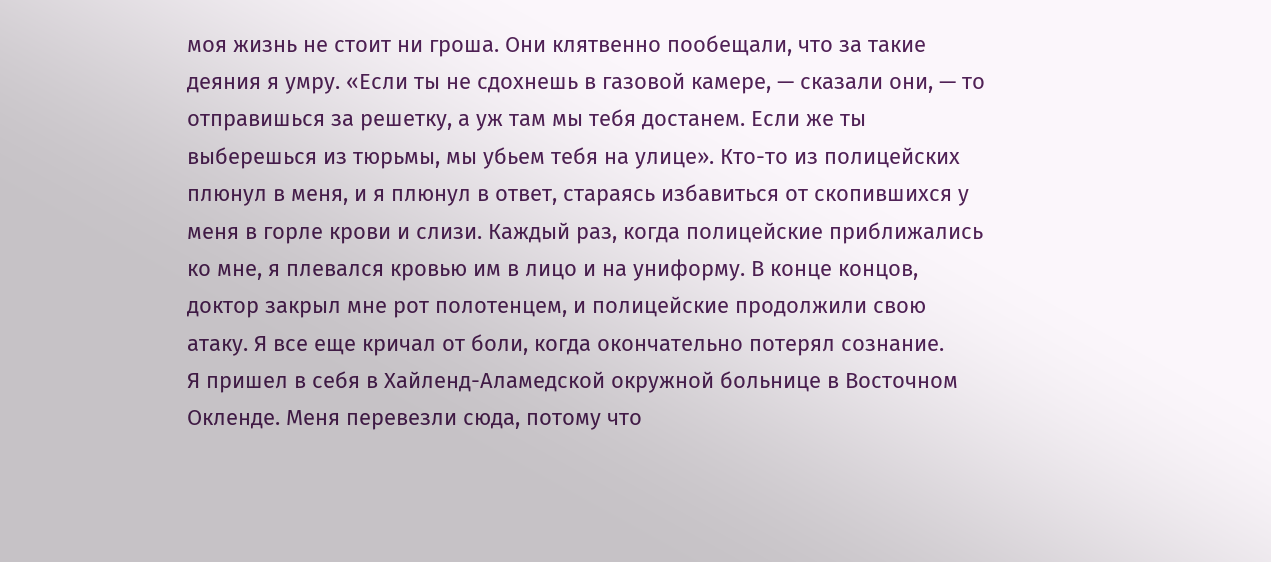моя жизнь не стоит ни гроша. Они клятвенно пообещали, что за такие деяния я умру. «Если ты не сдохнешь в газовой камере, — сказали они, — то отправишься за решетку, а уж там мы тебя достанем. Если же ты выберешься из тюрьмы, мы убьем тебя на улице». Кто-то из полицейских плюнул в меня, и я плюнул в ответ, стараясь избавиться от скопившихся у меня в горле крови и слизи. Каждый раз, когда полицейские приближались ко мне, я плевался кровью им в лицо и на униформу. В конце концов, доктор закрыл мне рот полотенцем, и полицейские продолжили свою атаку. Я все еще кричал от боли, когда окончательно потерял сознание.
Я пришел в себя в Хайленд-Аламедской окружной больнице в Восточном Окленде. Меня перевезли сюда, потому что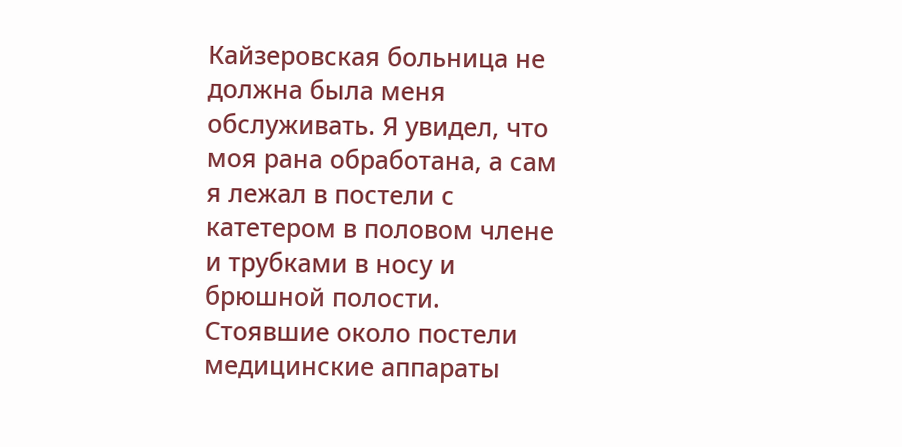Кайзеровская больница не должна была меня обслуживать. Я увидел, что моя рана обработана, а сам я лежал в постели с катетером в половом члене и трубками в носу и брюшной полости. Стоявшие около постели медицинские аппараты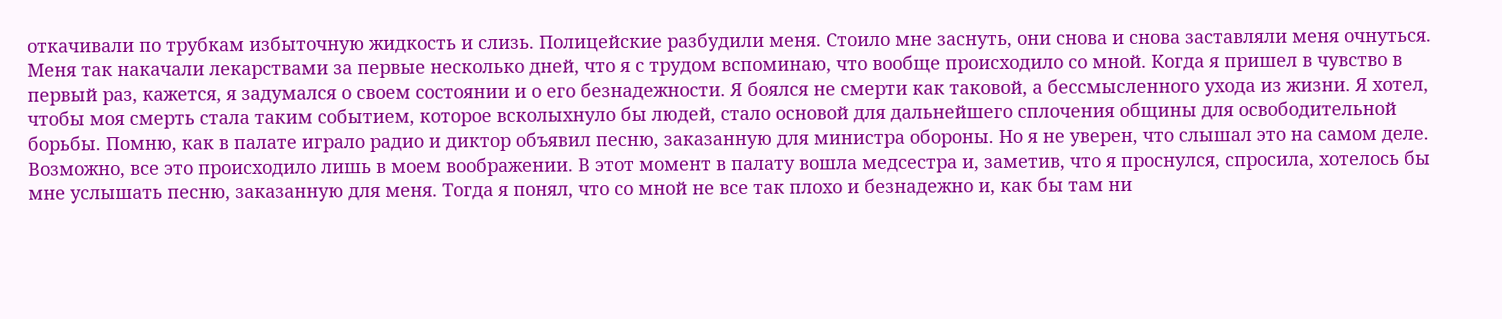откачивали по трубкам избыточную жидкость и слизь. Полицейские разбудили меня. Стоило мне заснуть, они снова и снова заставляли меня очнуться.
Меня так накачали лекарствами за первые несколько дней, что я с трудом вспоминаю, что вообще происходило со мной. Когда я пришел в чувство в первый раз, кажется, я задумался о своем состоянии и о его безнадежности. Я боялся не смерти как таковой, а бессмысленного ухода из жизни. Я хотел, чтобы моя смерть стала таким событием, которое всколыхнуло бы людей, стало основой для дальнейшего сплочения общины для освободительной борьбы. Помню, как в палате играло радио и диктор объявил песню, заказанную для министра обороны. Но я не уверен, что слышал это на самом деле. Возможно, все это происходило лишь в моем воображении. В этот момент в палату вошла медсестра и, заметив, что я проснулся, спросила, хотелось бы мне услышать песню, заказанную для меня. Тогда я понял, что со мной не все так плохо и безнадежно и, как бы там ни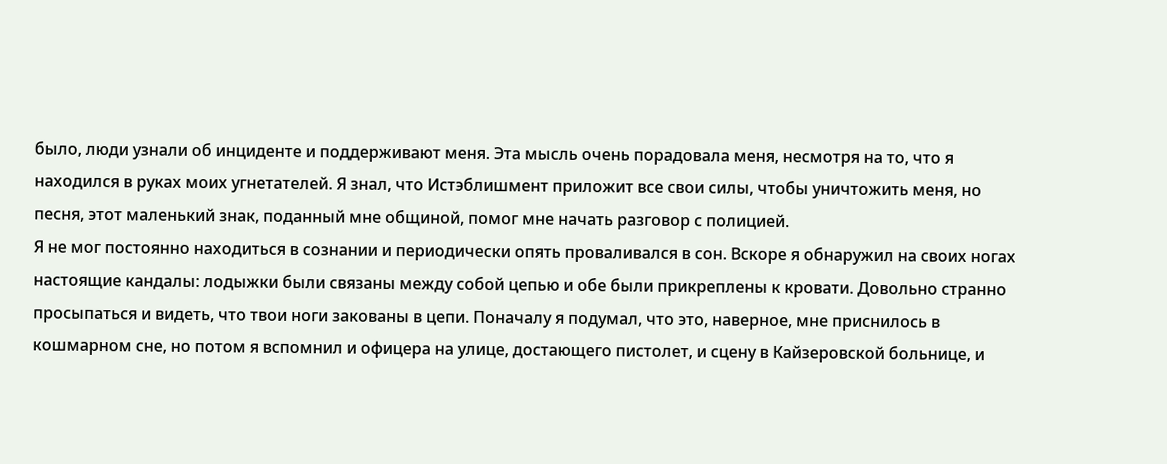было, люди узнали об инциденте и поддерживают меня. Эта мысль очень порадовала меня, несмотря на то, что я находился в руках моих угнетателей. Я знал, что Истэблишмент приложит все свои силы, чтобы уничтожить меня, но песня, этот маленький знак, поданный мне общиной, помог мне начать разговор с полицией.
Я не мог постоянно находиться в сознании и периодически опять проваливался в сон. Вскоре я обнаружил на своих ногах настоящие кандалы: лодыжки были связаны между собой цепью и обе были прикреплены к кровати. Довольно странно просыпаться и видеть, что твои ноги закованы в цепи. Поначалу я подумал, что это, наверное, мне приснилось в кошмарном сне, но потом я вспомнил и офицера на улице, достающего пистолет, и сцену в Кайзеровской больнице, и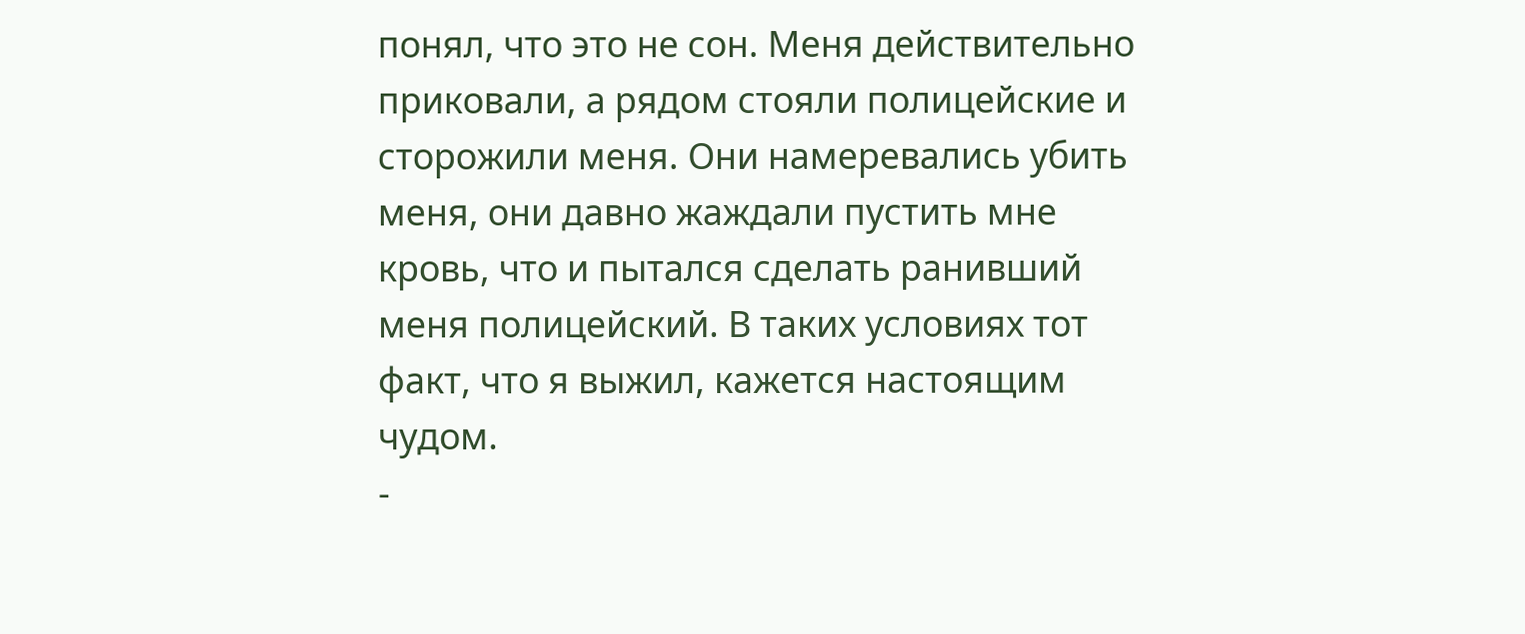понял, что это не сон. Меня действительно приковали, а рядом стояли полицейские и сторожили меня. Они намеревались убить меня, они давно жаждали пустить мне кровь, что и пытался сделать ранивший меня полицейский. В таких условиях тот факт, что я выжил, кажется настоящим чудом.
-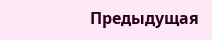Предыдущая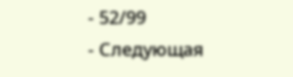- 52/99
- Следующая